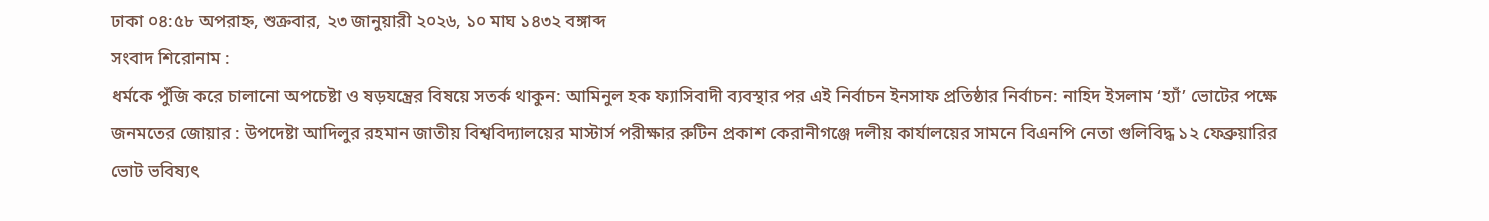ঢাকা ০৪:৫৮ অপরাহ্ন, শুক্রবার, ২৩ জানুয়ারী ২০২৬, ১০ মাঘ ১৪৩২ বঙ্গাব্দ
সংবাদ শিরোনাম :
ধর্মকে পুঁজি করে চালানো অপচেষ্টা ও ষড়যন্ত্রের বিষয়ে সতর্ক থাকুন: আমিনুল হক ফ্যাসিবাদী ব্যবস্থার পর এই নির্বাচন ইনসাফ প্রতিষ্ঠার নির্বাচন: নাহিদ ইসলাম ‘হ্যাঁ’ ভোটের পক্ষে জনমতের জোয়ার : উপদেষ্টা আদিলুর রহমান জাতীয় বিশ্ববিদ্যালয়ের মাস্টার্স পরীক্ষার রুটিন প্রকাশ কেরানীগঞ্জে দলীয় কার্যালয়ের সামনে বিএনপি নেতা গুলিবিদ্ধ ১২ ফেব্রুয়ারির ভোট ভবিষ্যৎ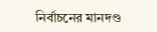নির্বাচনের মানদণ্ড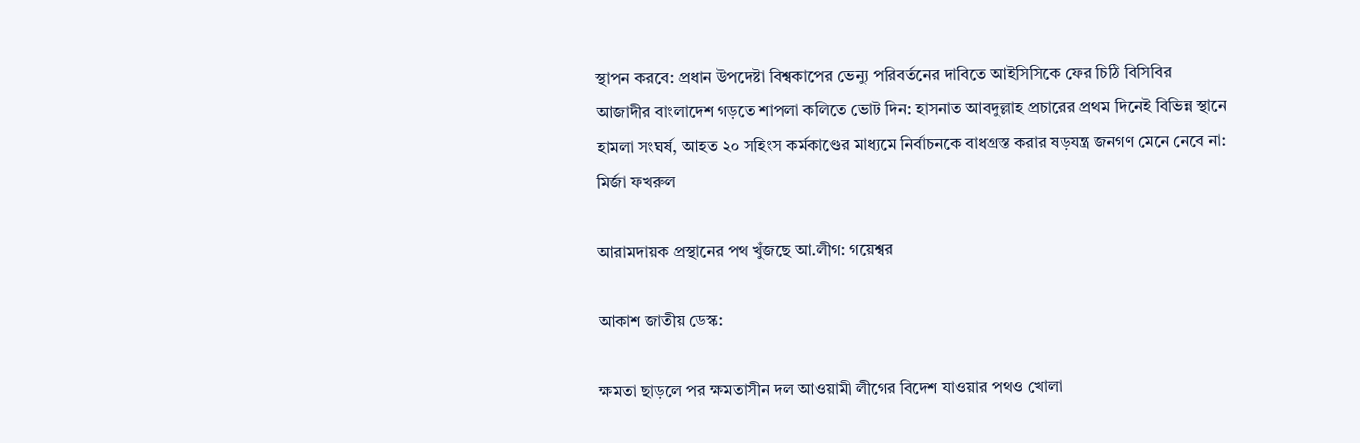স্থাপন করবে: প্রধান উপদেষ্টা বিশ্বকাপের ভেন্যু পরিবর্তনের দাবিতে আইসিসিকে ফের চিঠি বিসিবির আজাদীর বাংলাদেশ গড়তে শাপলা কলিতে ভোট দিন: হাসনাত আবদুল্লাহ প্রচারের প্রথম দিনেই বিভিন্ন স্থানে হামলা সংঘর্ষ, আহত ২০ সহিংস কর্মকাণ্ডের মাধ্যমে নির্বাচনকে বাধগ্রস্ত করার ষড়যন্ত্র জনগণ মেনে নেবে না: মির্জা ফখরুল

আরামদায়ক প্রস্থানের পথ খুঁজছে আ.লীগ: গয়েশ্বর

আকাশ জাতীয় ডেস্ক:

ক্ষমতা ছাড়লে পর ক্ষমতাসীন দল আওয়ামী লীগের বিদেশ যাওয়ার পথও খোলা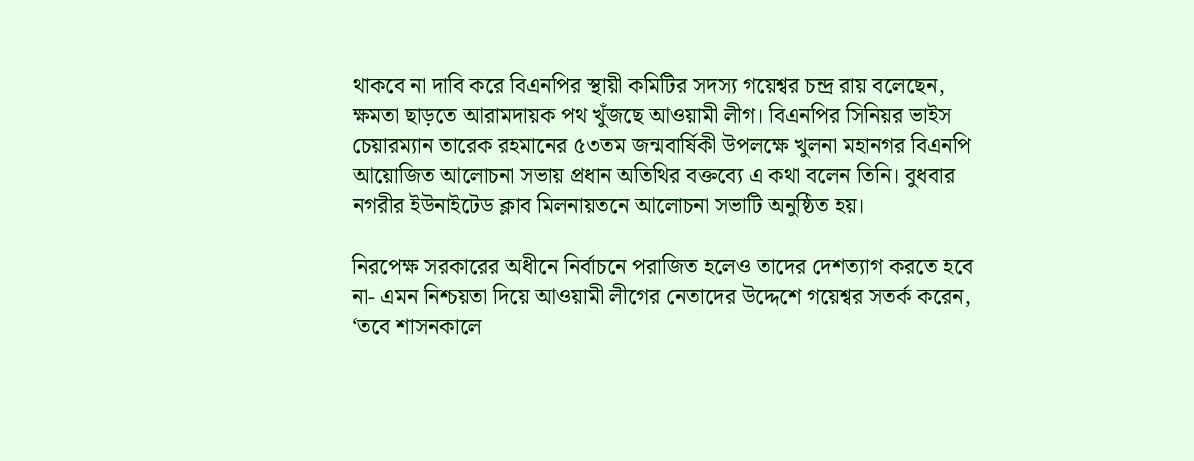থাকবে না দাবি করে বিএনপির স্থায়ী কমিটির সদস্য গয়েশ্বর চন্দ্র রায় বলেছেন, ক্ষমতা ছাড়তে আরামদায়ক পথ খুঁজছে আওয়ামী লীগ। বিএনপির সিনিয়র ভাইস চেয়ারম্যান তারেক রহমানের ৫৩তম জন্মবার্ষিকী উপলক্ষে খুলনা মহানগর বিএনপি আয়োজিত আলোচনা সভায় প্রধান অতিথির বক্তব্যে এ কথা বলেন তিনি। বুধবার নগরীর ইউনাইটেড ক্লাব মিলনায়তনে আলোচনা সভাটি অনুষ্ঠিত হয়।

নিরপেক্ষ সরকারের অধীনে নির্বাচনে পরাজিত হলেও তাদের দেশত্যাগ করতে হবে না- এমন নিশ্চয়তা দিয়ে আওয়ামী লীগের নেতাদের উদ্দেশে গয়েশ্বর সতর্ক করেন, ‘তবে শাসনকালে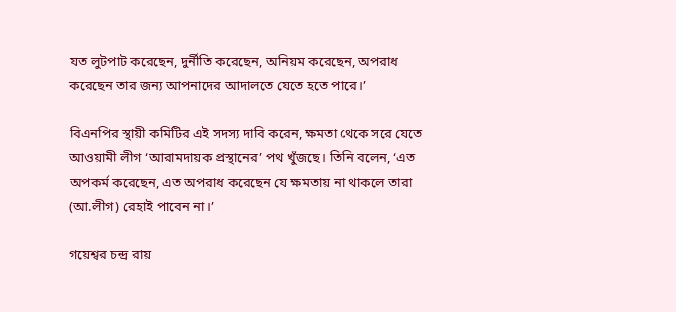যত লুটপাট করেছেন, দুর্নীতি করেছেন, অনিয়ম করেছেন, অপরাধ করেছেন তার জন্য আপনাদের আদালতে যেতে হতে পারে।’

বিএনপির স্থায়ী কমিটির এই সদস্য দাবি করেন, ক্ষমতা থেকে সরে যেতে আওয়ামী লীগ ‘আরামদায়ক প্রস্থানের’ পথ খুঁজছে। তিনি বলেন, ‘এত অপকর্ম করেছেন, এত অপরাধ করেছেন যে ক্ষমতায় না থাকলে তারা (আ.লীগ) রেহাই পাবেন না।’

গয়েশ্বর চন্দ্র রায়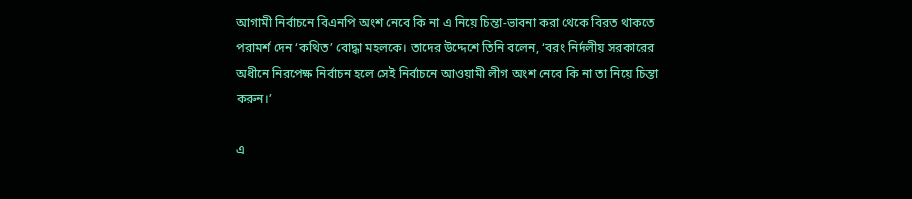আগামী নির্বাচনে বিএনপি অংশ নেবে কি না এ নিয়ে চিন্তা-ভাবনা করা থেকে বিরত থাকতে পরামর্শ দেন ‘কথিত’ বোদ্ধা মহলকে। তাদের উদ্দেশে তিনি বলেন, ‘বরং নির্দলীয় সরকারের অধীনে নিরপেক্ষ নির্বাচন হলে সেই নির্বাচনে আওয়ামী লীগ অংশ নেবে কি না তা নিয়ে চিন্তা করুন।’

এ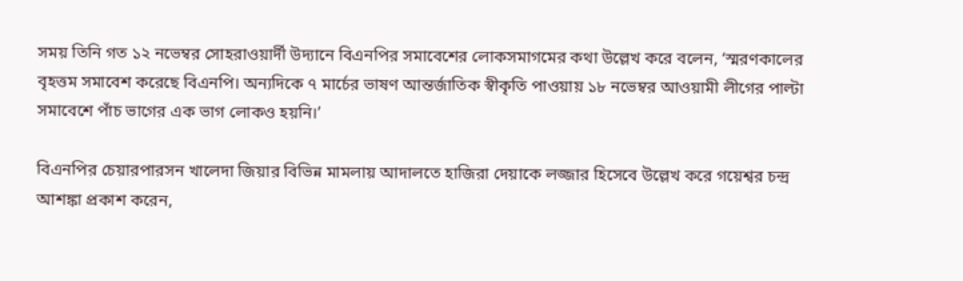সময় তিনি গত ১২ নভেম্বর সোহরাওয়ার্দী উদ্যানে বিএনপির সমাবেশের লোকসমাগমের কথা উল্লেখ করে বলেন, ‘স্মরণকালের বৃহত্তম সমাবেশ করেছে বিএনপি। অন্যদিকে ৭ মার্চের ভাষণ আন্তর্জাতিক স্বীকৃতি পাওয়ায় ১৮ নভেম্বর আওয়ামী লীগের পাল্টা সমাবেশে পাঁচ ভাগের এক ভাগ লোকও হয়নি।’

বিএনপির চেয়ারপারসন খালেদা জিয়ার বিভিন্ন মামলায় আদালতে হাজিরা দেয়াকে লজ্জার হিসেবে উল্লেখ করে গয়েশ্বর চন্দ্র আশঙ্কা প্রকাশ করেন,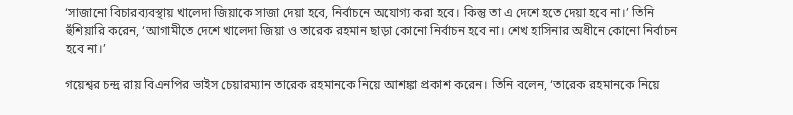‘সাজানো বিচারব্যবস্থায় খালেদা জিয়াকে সাজা দেয়া হবে, নির্বাচনে অযোগ্য করা হবে। কিন্তু তা এ দেশে হতে দেয়া হবে না।’ তিনি হুঁশিয়ারি করেন, ‘আগামীতে দেশে খালেদা জিয়া ও তারেক রহমান ছাড়া কোনো নির্বাচন হবে না। শেখ হাসিনার অধীনে কোনো নির্বাচন হবে না।’

গয়েশ্বর চন্দ্র রায় বিএনপির ভাইস চেয়ারম্যান তারেক রহমানকে নিয়ে আশঙ্কা প্রকাশ করেন। তিনি বলেন, ‘তারেক রহমানকে নিয়ে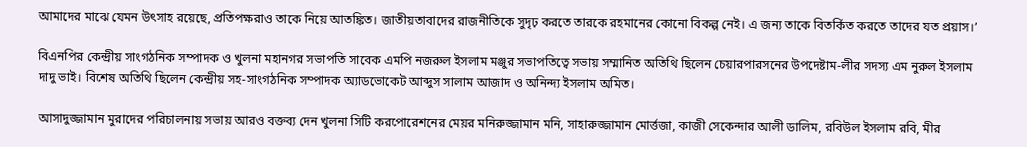আমাদের মাঝে যেমন উৎসাহ রয়েছে, প্রতিপক্ষরাও তাকে নিয়ে আতঙ্কিত। জাতীয়তাবাদের রাজনীতিকে সুদৃঢ় করতে তারকে রহমানের কোনো বিকল্প নেই। এ জন্য তাকে বিতর্কিত করতে তাদের যত প্রয়াস।’

বিএনপির কেন্দ্রীয় সাংগঠনিক সম্পাদক ও খুলনা মহানগর সভাপতি সাবেক এমপি নজরুল ইসলাম মঞ্জুর সভাপতিত্বে সভায় সম্মানিত অতিথি ছিলেন চেয়ারপারসনের উপদেষ্টাম-লীর সদস্য এম নুরুল ইসলাম দাদু ভাই। বিশেষ অতিথি ছিলেন কেন্দ্রীয় সহ-সাংগঠনিক সম্পাদক অ্যাডভোকেট আব্দুস সালাম আজাদ ও অনিন্দ্য ইসলাম অমিত।

আসাদুজ্জামান মুরাদের পরিচালনায় সভায় আরও বক্তব্য দেন খুলনা সিটি করপোরেশনের মেয়র মনিরুজ্জামান মনি, সাহারুজ্জামান মোর্ত্তজা, কাজী সেকেন্দার আলী ডালিম, রবিউল ইসলাম রবি, মীর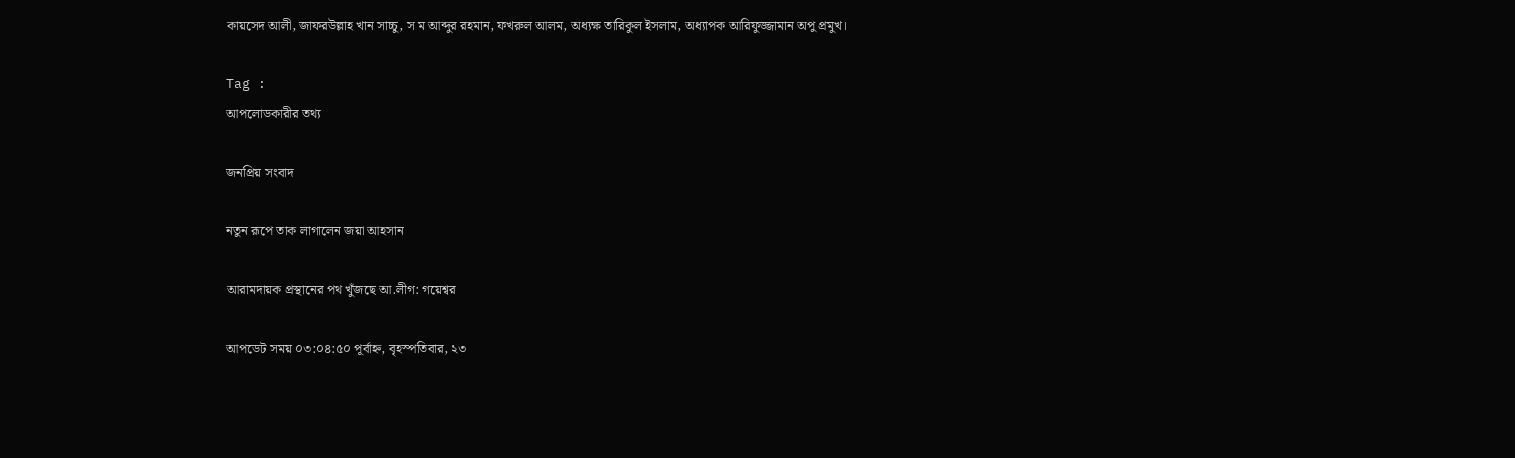কায়সেদ আলী, জাফরউল্লাহ খান সাচ্চু, স ম আব্দুর রহমান, ফখরুল আলম, অধ্যক্ষ তারিকুল ইসলাম, অধ্যাপক আরিফুজ্জামান অপু প্রমুখ।

Tag :
আপলোডকারীর তথ্য

জনপ্রিয় সংবাদ

নতুন রূপে তাক লাগালেন জয়া আহসান

আরামদায়ক প্রস্থানের পথ খুঁজছে আ.লীগ: গয়েশ্বর

আপডেট সময় ০৩:০৪:৫০ পূর্বাহ্ন, বৃহস্পতিবার, ২৩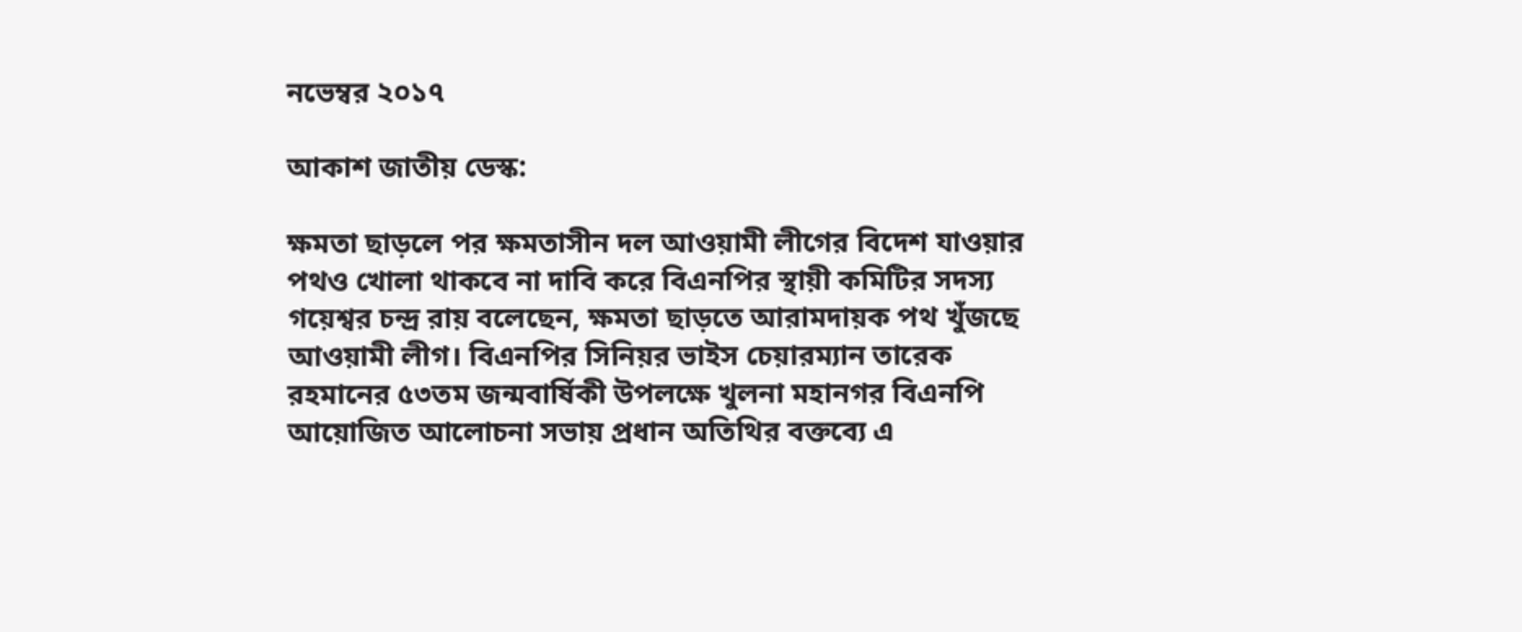নভেম্বর ২০১৭

আকাশ জাতীয় ডেস্ক:

ক্ষমতা ছাড়লে পর ক্ষমতাসীন দল আওয়ামী লীগের বিদেশ যাওয়ার পথও খোলা থাকবে না দাবি করে বিএনপির স্থায়ী কমিটির সদস্য গয়েশ্বর চন্দ্র রায় বলেছেন, ক্ষমতা ছাড়তে আরামদায়ক পথ খুঁজছে আওয়ামী লীগ। বিএনপির সিনিয়র ভাইস চেয়ারম্যান তারেক রহমানের ৫৩তম জন্মবার্ষিকী উপলক্ষে খুলনা মহানগর বিএনপি আয়োজিত আলোচনা সভায় প্রধান অতিথির বক্তব্যে এ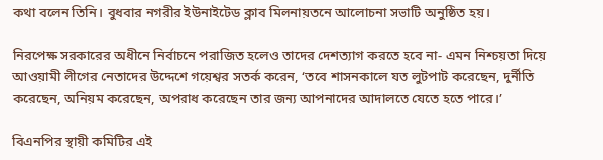কথা বলেন তিনি। বুধবার নগরীর ইউনাইটেড ক্লাব মিলনায়তনে আলোচনা সভাটি অনুষ্ঠিত হয়।

নিরপেক্ষ সরকারের অধীনে নির্বাচনে পরাজিত হলেও তাদের দেশত্যাগ করতে হবে না- এমন নিশ্চয়তা দিয়ে আওয়ামী লীগের নেতাদের উদ্দেশে গয়েশ্বর সতর্ক করেন, ‘তবে শাসনকালে যত লুটপাট করেছেন, দুর্নীতি করেছেন, অনিয়ম করেছেন, অপরাধ করেছেন তার জন্য আপনাদের আদালতে যেতে হতে পারে।’

বিএনপির স্থায়ী কমিটির এই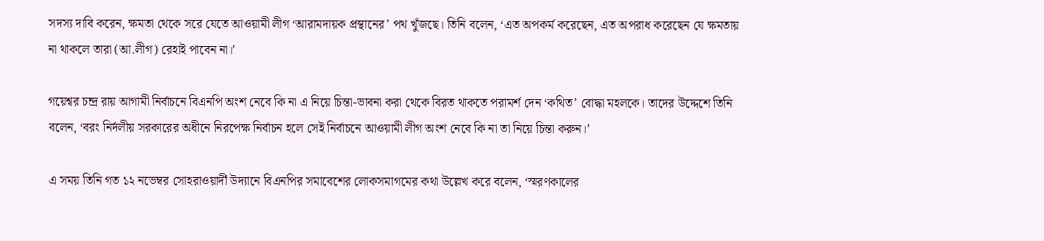সদস্য দাবি করেন, ক্ষমতা থেকে সরে যেতে আওয়ামী লীগ ‘আরামদায়ক প্রস্থানের’ পথ খুঁজছে। তিনি বলেন, ‘এত অপকর্ম করেছেন, এত অপরাধ করেছেন যে ক্ষমতায় না থাকলে তারা (আ.লীগ) রেহাই পাবেন না।’

গয়েশ্বর চন্দ্র রায় আগামী নির্বাচনে বিএনপি অংশ নেবে কি না এ নিয়ে চিন্তা-ভাবনা করা থেকে বিরত থাকতে পরামর্শ দেন ‘কথিত’ বোদ্ধা মহলকে। তাদের উদ্দেশে তিনি বলেন, ‘বরং নির্দলীয় সরকারের অধীনে নিরপেক্ষ নির্বাচন হলে সেই নির্বাচনে আওয়ামী লীগ অংশ নেবে কি না তা নিয়ে চিন্তা করুন।’

এ সময় তিনি গত ১২ নভেম্বর সোহরাওয়ার্দী উদ্যানে বিএনপির সমাবেশের লোকসমাগমের কথা উল্লেখ করে বলেন, ‘স্মরণকালের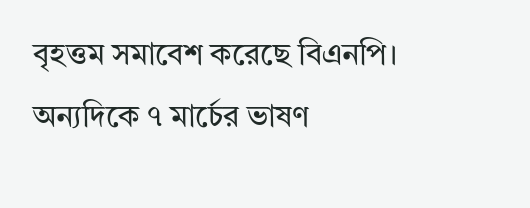বৃহত্তম সমাবেশ করেছে বিএনপি। অন্যদিকে ৭ মার্চের ভাষণ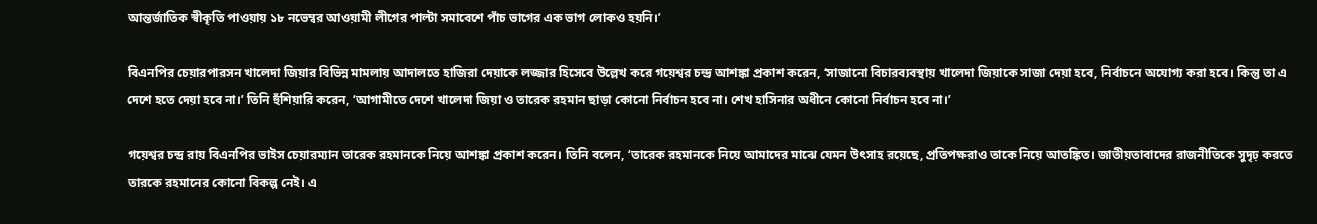আন্তর্জাতিক স্বীকৃতি পাওয়ায় ১৮ নভেম্বর আওয়ামী লীগের পাল্টা সমাবেশে পাঁচ ভাগের এক ভাগ লোকও হয়নি।’

বিএনপির চেয়ারপারসন খালেদা জিয়ার বিভিন্ন মামলায় আদালতে হাজিরা দেয়াকে লজ্জার হিসেবে উল্লেখ করে গয়েশ্বর চন্দ্র আশঙ্কা প্রকাশ করেন, ‘সাজানো বিচারব্যবস্থায় খালেদা জিয়াকে সাজা দেয়া হবে, নির্বাচনে অযোগ্য করা হবে। কিন্তু তা এ দেশে হতে দেয়া হবে না।’ তিনি হুঁশিয়ারি করেন, ‘আগামীতে দেশে খালেদা জিয়া ও তারেক রহমান ছাড়া কোনো নির্বাচন হবে না। শেখ হাসিনার অধীনে কোনো নির্বাচন হবে না।’

গয়েশ্বর চন্দ্র রায় বিএনপির ভাইস চেয়ারম্যান তারেক রহমানকে নিয়ে আশঙ্কা প্রকাশ করেন। তিনি বলেন, ‘তারেক রহমানকে নিয়ে আমাদের মাঝে যেমন উৎসাহ রয়েছে, প্রতিপক্ষরাও তাকে নিয়ে আতঙ্কিত। জাতীয়তাবাদের রাজনীতিকে সুদৃঢ় করতে তারকে রহমানের কোনো বিকল্প নেই। এ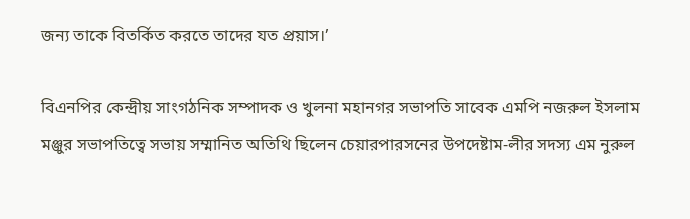জন্য তাকে বিতর্কিত করতে তাদের যত প্রয়াস।’

বিএনপির কেন্দ্রীয় সাংগঠনিক সম্পাদক ও খুলনা মহানগর সভাপতি সাবেক এমপি নজরুল ইসলাম মঞ্জুর সভাপতিত্বে সভায় সম্মানিত অতিথি ছিলেন চেয়ারপারসনের উপদেষ্টাম-লীর সদস্য এম নুরুল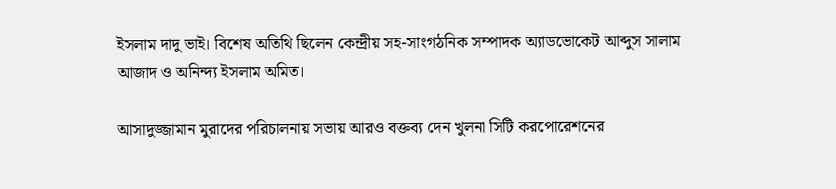ইসলাম দাদু ভাই। বিশেষ অতিথি ছিলেন কেন্দ্রীয় সহ-সাংগঠনিক সম্পাদক অ্যাডভোকেট আব্দুস সালাম আজাদ ও অনিন্দ্য ইসলাম অমিত।

আসাদুজ্জামান মুরাদের পরিচালনায় সভায় আরও বক্তব্য দেন খুলনা সিটি করপোরেশনের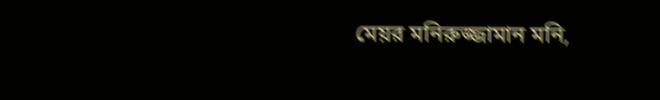মেয়র মনিরুজ্জামান মনি,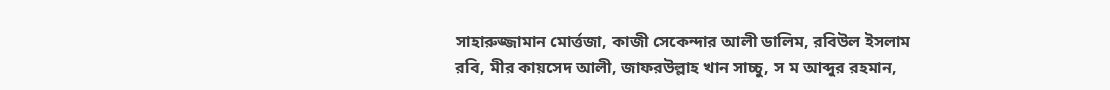সাহারুজ্জামান মোর্ত্তজা, কাজী সেকেন্দার আলী ডালিম, রবিউল ইসলাম রবি, মীর কায়সেদ আলী, জাফরউল্লাহ খান সাচ্চু, স ম আব্দুর রহমান,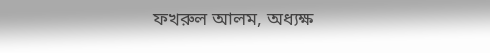ফখরুল আলম, অধ্যক্ষ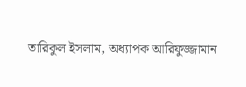তারিকুল ইসলাম, অধ্যাপক আরিফুজ্জামান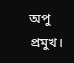অপু প্রমুখ।